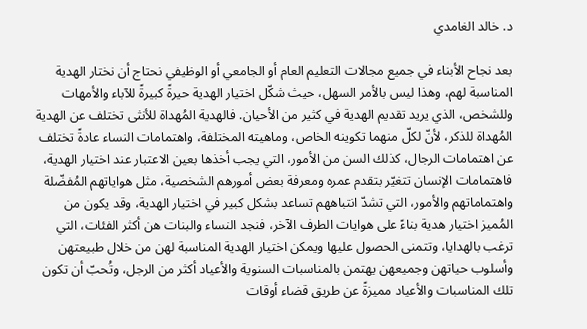د. خالد الغامدي

بعد نجاح الأبناء في جميع مجالات التعليم العام أو الجامعي أو الوظيفي نحتاج أن نختار الهدية المناسبة لهم، وهذا ليس بالأمر السهل، حيث شكّل اختيار الهدية حيرةً كبيرةً للآباء والأمهات وللشخص، الذي يريد تقديم الهدية في كثير من الأحيان. فالهدية المُهداة للأنثى تختلف عن الهدية المُهداة للذكر، لأنّ لكلّ منهما تكوينه الخاص، وماهيته المختلفة، واهتمامات النساء عادةً تختلف عن اهتمامات الرجال، كذلك السن من الأمور، التي يجب أخذها بعين الاعتبار عند اختيار الهدية، فاهتمامات الإنسان تتغيّر بتقدم عمره ومعرفة بعض أمورهم الشخصية، مثل هواياتهم المُفضّلة واهتماماتهم والأمور، التي تشدّ انتباههم تساعد بشكل كبير في اختيار الهدية، وقد يكون من المُميز اختيار هدية بناءً على هوايات الطرف الآخر، فنجد النساء والبنات هن أكثر الفئات، التي ترغب بالهدايا، وتتمنى الحصول عليها ويمكن اختيار الهدية المناسبة لهن من خلال طبيعتهن وأسلوب حياتهن وجميعهن يهتمن بالمناسبات السنوية والأعياد أكثر من الرجل، وتُحبّ أن تكون تلك المناسبات والأعياد مميزةً عن طريق قضاء أوقات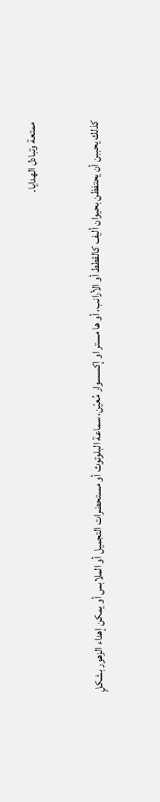ممتعة وتبادل الهدايا.

كذلك يحببن أن يحتفظن بحيوان أليف كالقطط أو الأرانب، أو ها مستر او إكسسوار مُعيّن، سماعة البلوتوث أو مستحضرات التجميل أو الملابس أو يمكن إهداء الزهور بشكلٍ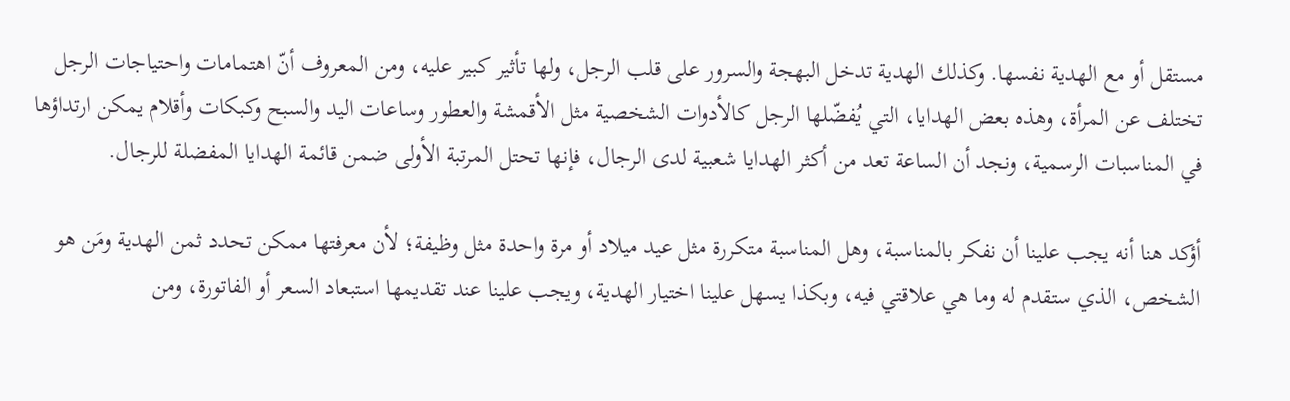مستقل أو مع الهدية نفسها. وكذلك الهدية تدخل البهجة والسرور على قلب الرجل، ولها تأثير كبير عليه، ومن المعروف أنّ اهتمامات واحتياجات الرجل تختلف عن المرأة، وهذه بعض الهدايا، التي يُفضّلها الرجل كالأدوات الشخصية مثل الأقمشة والعطور وساعات اليد والسبح وكبكات وأقلام يمكن ارتداؤها في المناسبات الرسمية، ونجد أن الساعة تعد من أكثر الهدايا شعبية لدى الرجال، فإنها تحتل المرتبة الأولى ضمن قائمة الهدايا المفضلة للرجال.

أؤكد هنا أنه يجب علينا أن نفكر بالمناسبة، وهل المناسبة متكررة مثل عيد ميلاد أو مرة واحدة مثل وظيفة؛ لأن معرفتها ممكن تحدد ثمن الهدية ومَن هو الشخص، الذي ستقدم له وما هي علاقتي فيه، وبكذا يسهل علينا اختيار الهدية، ويجب علينا عند تقديمها استبعاد السعر أو الفاتورة، ومن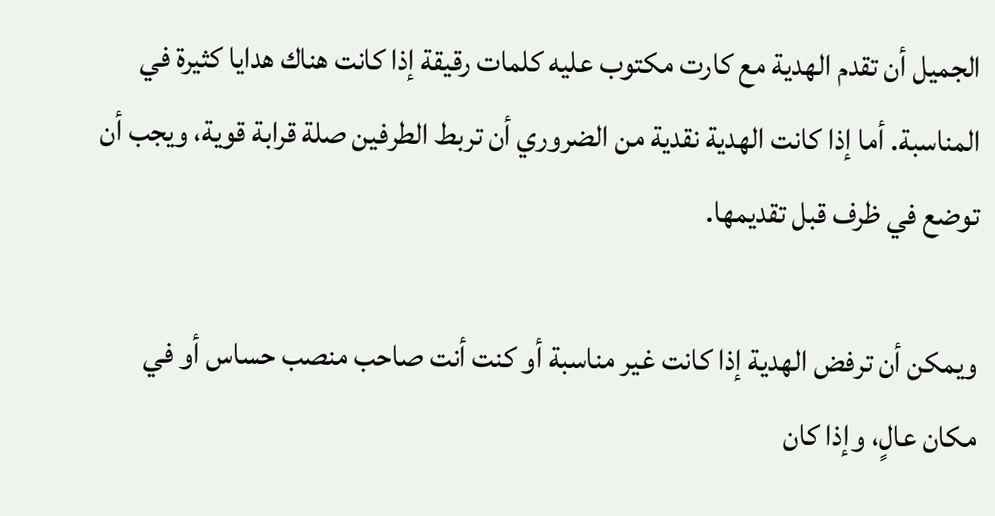الجميل أن تقدم الهدية مع كارت مكتوب عليه كلمات رقيقة إذا كانت هناك هدايا كثيرة في المناسبة. أما إذا كانت الهدية نقدية من الضروري أن تربط الطرفين صلة قرابة قوية، ويجب أن توضع في ظرف قبل تقديمها.

ويمكن أن ترفض الهدية إذا كانت غير مناسبة أو كنت أنت صاحب منصب حساس أو في مكان عالٍ، وإذا كان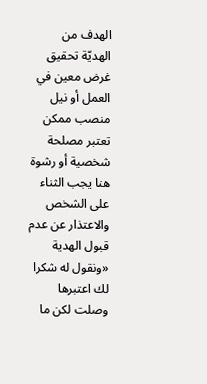الهدف من الهديّة تحقيق غرض معين في العمل أو نيل منصب ممكن تعتبر مصلحة شخصية أو رشوة هنا يجب الثناء على الشخص والاعتذار عن عدم قبول الهدية «ونقول له شكرا لك اعتبرها وصلت لكن ما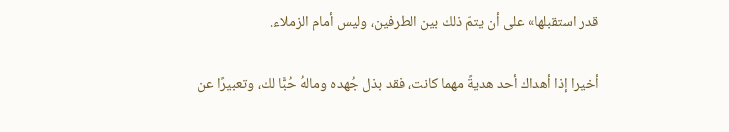قدر استقبلها» على أن يتمّ ذلك بين الطرفين، وليس أمام الزملاء.

أخيرا إذا أهداك أحد هديةً مهما كانت، فقد بذل جُهده ومالهُ حُبًّا لك، وتعبيرًا عن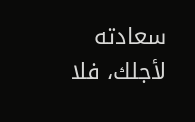سعادته لأجلك، فلا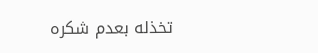تخذله بعدم شكره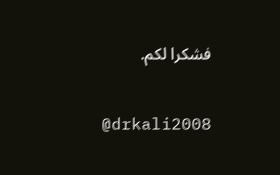فشكرا لكم.

@drkali2008